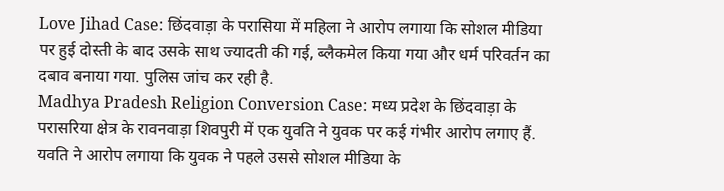Love Jihad Case: छिंदवाड़ा के परासिया में महिला ने आरोप लगाया कि सोशल मीडिया पर हुई दोस्ती के बाद उसके साथ ज्यादती की गई, ब्लैकमेल किया गया और धर्म परिवर्तन का दबाव बनाया गया. पुलिस जांच कर रही है.
Madhya Pradesh Religion Conversion Case: मध्य प्रदेश के छिंदवाड़ा के परासरिया क्षेत्र के रावनवाड़ा शिवपुरी में एक युवति ने युवक पर कई गंभीर आरोप लगाए हैं. यवति ने आरोप लगाया कि युवक ने पहले उससे सोशल मीडिया के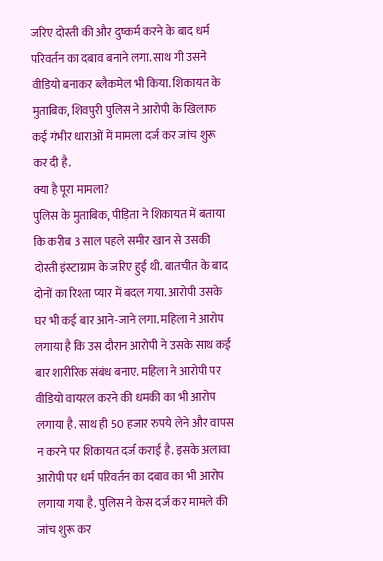जरिए दोस्ती की और दुष्कर्म करने के बाद धर्म परिवर्तन का दबाव बनाने लगा. साथ गी उसने वीडियो बनाकर ब्लैकमेल भी किया. शिकायत के मुताबिक, शिवपुरी पुलिस ने आरोपी के खिलाफ कई गंभीर धाराओं में मामला दर्ज कर जांच शुरू कर दी है.
क्या है पूरा मामला?
पुलिस के मुताबिक, पीड़िता ने शिकायत में बताया कि करीब 3 साल पहले समीर खान से उसकी दोस्ती इंस्टाग्राम के जरिए हुई थी. बातचीत के बाद दोनों का रिश्ता प्यार में बदल गया. आरोपी उसके घर भी कई बार आने-जाने लगा. महिला ने आरोप लगाया है कि उस दौरान आरोपी ने उसके साथ कई बार शारीरिक संबंध बनाए. महिला ने आरोपी पर वीडियो वायरल करने की धमकी का भी आरोप लगाया है. साथ ही 50 हजार रुपये लेने और वापस न करने पर शिकायत दर्ज कराई है. इसके अलावा आरोपी पर धर्म परिवर्तन का दबाव का भी आरोप लगाया गया है. पुलिस ने केस दर्ज कर मामले की जांच शुरू कर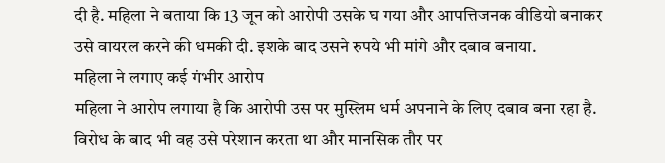दी है. महिला ने बताया कि 13 जून को आरोपी उसके घ गया और आपत्तिजनक वीडियो बनाकर उसे वायरल करने की धमकी दी. इशके बाद उसने रुपये भी मांगे और दबाव बनाया.
महिला ने लगाए कई गंभीर आरोप
महिला ने आरोप लगाया है कि आरोपी उस पर मुस्लिम धर्म अपनाने के लिए दबाव बना रहा है. विरोध के बाद भी वह उसे परेशान करता था और मानसिक तौर पर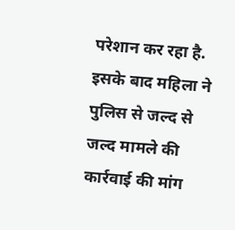परेशान कर रहा है. इसके बाद महिला ने पुलिस से जल्द से जल्द मामले की कार्रवाई की मांग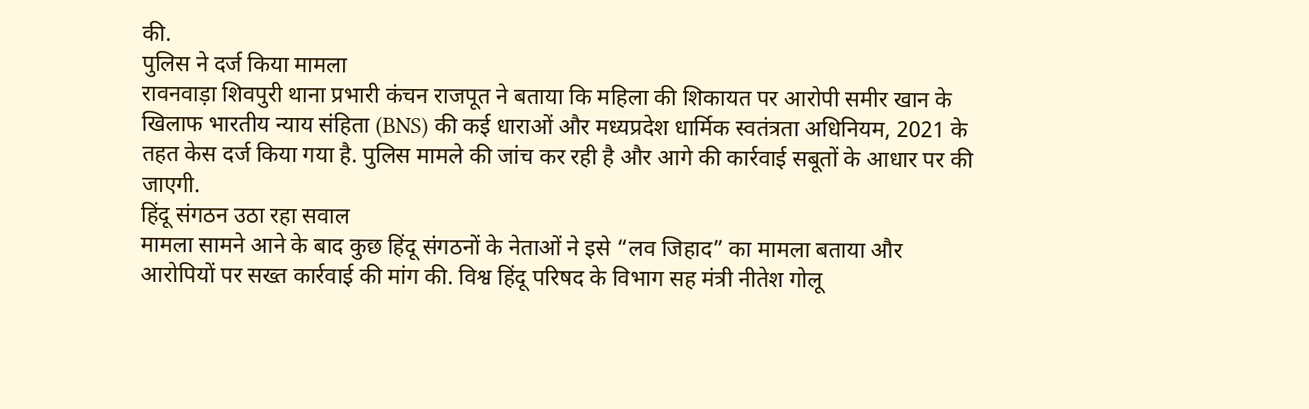की.
पुलिस ने दर्ज किया मामला
रावनवाड़ा शिवपुरी थाना प्रभारी कंचन राजपूत ने बताया कि महिला की शिकायत पर आरोपी समीर खान के खिलाफ भारतीय न्याय संहिता (BNS) की कई धाराओं और मध्यप्रदेश धार्मिक स्वतंत्रता अधिनियम, 2021 के तहत केस दर्ज किया गया है. पुलिस मामले की जांच कर रही है और आगे की कार्रवाई सबूतों के आधार पर की जाएगी.
हिंदू संगठन उठा रहा सवाल
मामला सामने आने के बाद कुछ हिंदू संगठनों के नेताओं ने इसे “लव जिहाद” का मामला बताया और आरोपियों पर सख्त कार्रवाई की मांग की. विश्व हिंदू परिषद के विभाग सह मंत्री नीतेश गोलू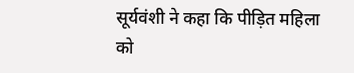सूर्यवंशी ने कहा कि पीड़ित महिला को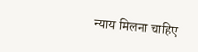न्याय मिलना चाहिए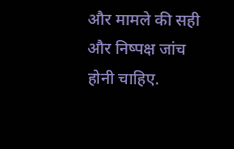और मामले की सही और निष्पक्ष जांच होनी चाहिए.